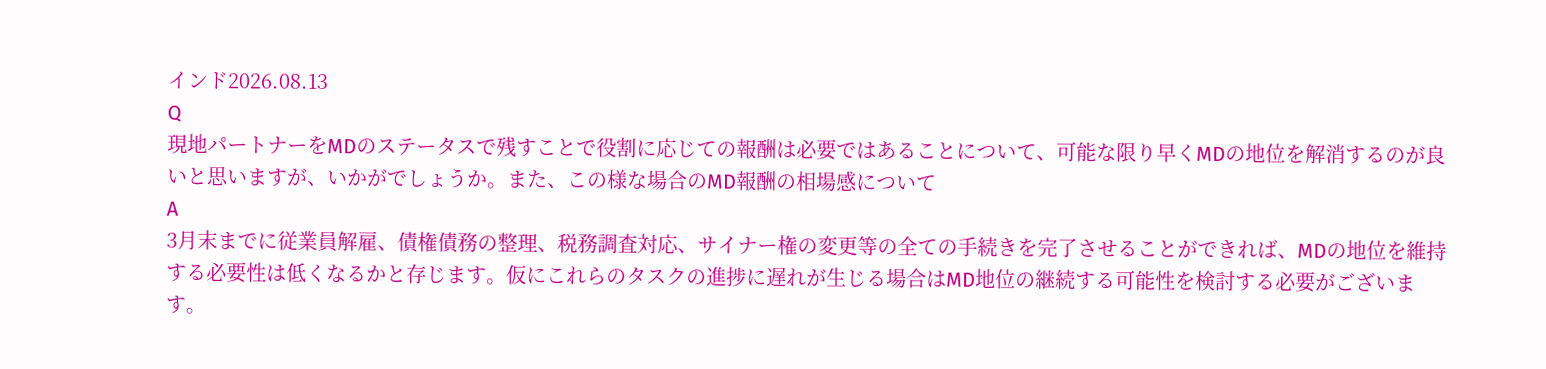インド2026.08.13
Q
現地パートナーをMDのステータスで残すことで役割に応じての報酬は必要ではあることについて、可能な限り早くMDの地位を解消するのが良いと思いますが、いかがでしょうか。また、この様な場合のMD報酬の相場感について
A
3月末までに従業員解雇、債権債務の整理、税務調査対応、サイナー権の変更等の全ての手続きを完了させることができれば、MDの地位を維持する必要性は低くなるかと存じます。仮にこれらのタスクの進捗に遅れが生じる場合はMD地位の継続する可能性を検討する必要がございます。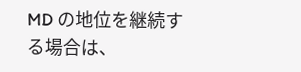MD の地位を継続する場合は、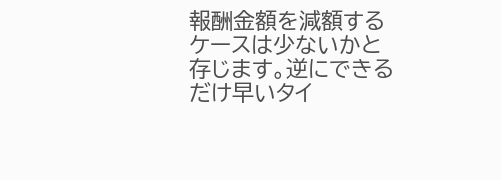報酬金額を減額するケースは少ないかと存じます。逆にできるだけ早いタイ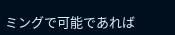ミングで可能であれば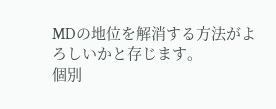MDの地位を解消する方法がよろしいかと存じます。
個別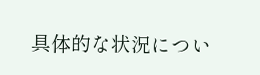具体的な状況につい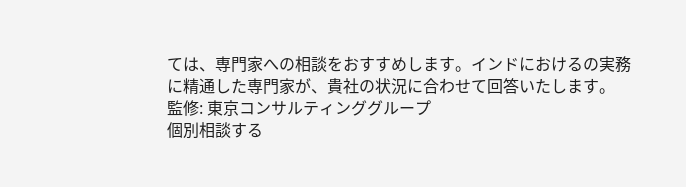ては、専門家への相談をおすすめします。インドにおけるの実務に精通した専門家が、貴社の状況に合わせて回答いたします。
監修: 東京コンサルティンググループ
個別相談する